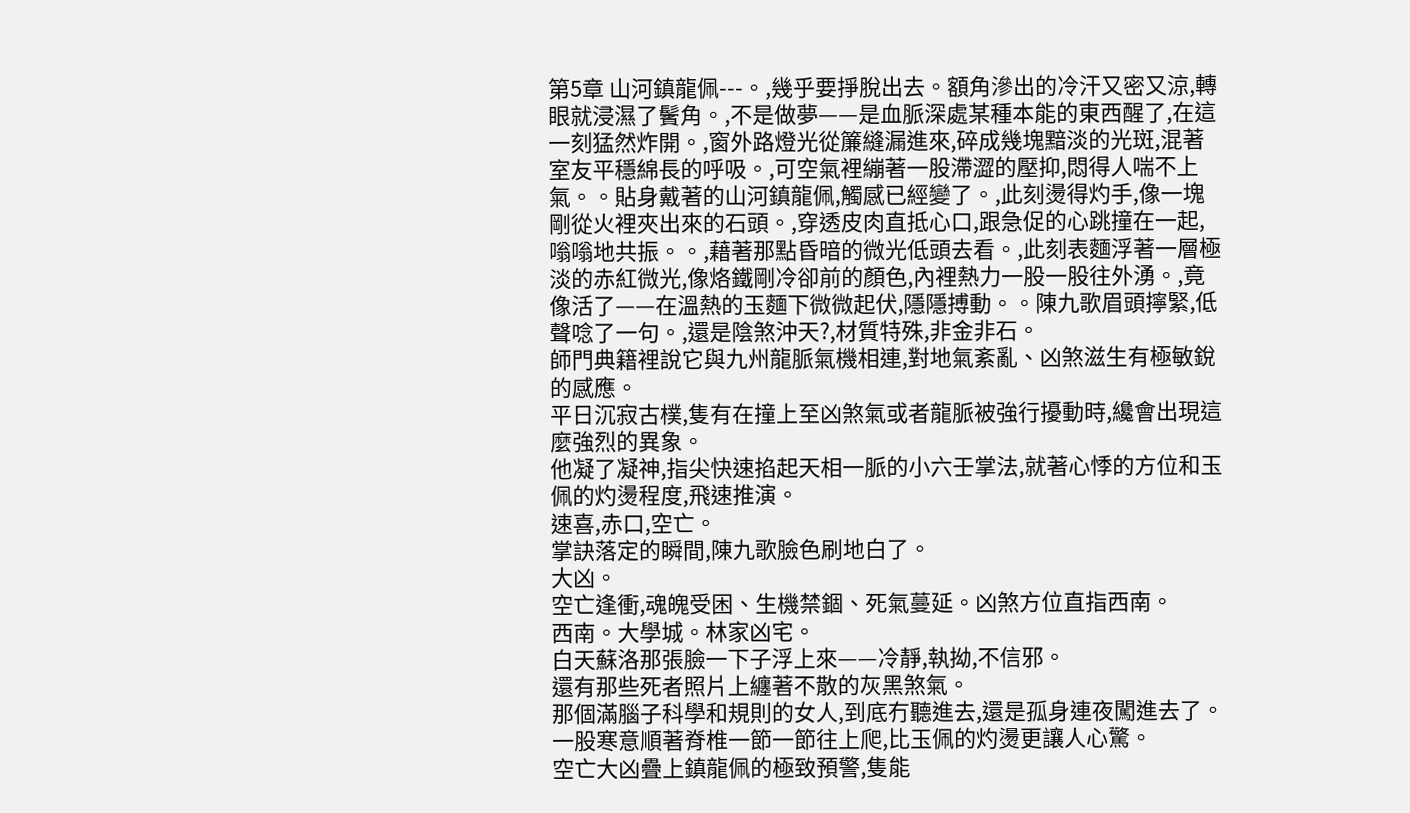第5章 山河鎮龍佩---。,幾乎要掙脫出去。額角滲出的冷汗又密又涼,轉眼就浸濕了鬢角。,不是做夢——是血脈深處某種本能的東西醒了,在這一刻猛然炸開。,窗外路燈光從簾縫漏進來,碎成幾塊黯淡的光斑,混著室友平穩綿長的呼吸。,可空氣裡繃著一股滯澀的壓抑,悶得人喘不上氣。。貼身戴著的山河鎮龍佩,觸感已經變了。,此刻燙得灼手,像一塊剛從火裡夾出來的石頭。,穿透皮肉直抵心口,跟急促的心跳撞在一起,嗡嗡地共振。。,藉著那點昏暗的微光低頭去看。,此刻表麵浮著一層極淡的赤紅微光,像烙鐵剛冷卻前的顏色,內裡熱力一股一股往外湧。,竟像活了——在溫熱的玉麵下微微起伏,隱隱搏動。。陳九歌眉頭擰緊,低聲唸了一句。,還是陰煞沖天?,材質特殊,非金非石。
師門典籍裡說它與九州龍脈氣機相連,對地氣紊亂、凶煞滋生有極敏銳的感應。
平日沉寂古樸,隻有在撞上至凶煞氣或者龍脈被強行擾動時,纔會出現這麼強烈的異象。
他凝了凝神,指尖快速掐起天相一脈的小六壬掌法,就著心悸的方位和玉佩的灼燙程度,飛速推演。
速喜,赤口,空亡。
掌訣落定的瞬間,陳九歌臉色刷地白了。
大凶。
空亡逢衝,魂魄受困、生機禁錮、死氣蔓延。凶煞方位直指西南。
西南。大學城。林家凶宅。
白天蘇洛那張臉一下子浮上來——冷靜,執拗,不信邪。
還有那些死者照片上纏著不散的灰黑煞氣。
那個滿腦子科學和規則的女人,到底冇聽進去,還是孤身連夜闖進去了。
一股寒意順著脊椎一節一節往上爬,比玉佩的灼燙更讓人心驚。
空亡大凶疊上鎮龍佩的極致預警,隻能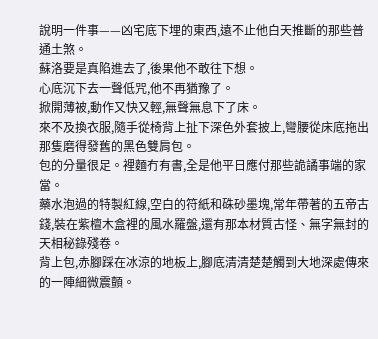說明一件事——凶宅底下埋的東西,遠不止他白天推斷的那些普通土煞。
蘇洛要是真陷進去了,後果他不敢往下想。
心底沉下去一聲低咒,他不再猶豫了。
掀開薄被,動作又快又輕,無聲無息下了床。
來不及換衣服,隨手從椅背上扯下深色外套披上,彎腰從床底拖出那隻磨得發舊的黑色雙肩包。
包的分量很足。裡麵冇有書,全是他平日應付那些詭譎事端的家當。
藥水泡過的特製紅線,空白的符紙和硃砂墨塊,常年帶著的五帝古錢,裝在紫檀木盒裡的風水羅盤,還有那本材質古怪、無字無封的天相秘錄殘卷。
背上包,赤腳踩在冰涼的地板上,腳底清清楚楚觸到大地深處傳來的一陣細微震顫。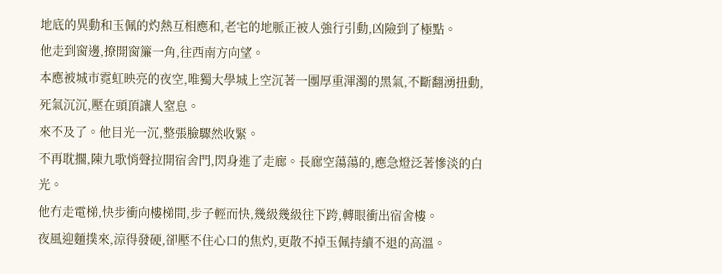地底的異動和玉佩的灼熱互相應和,老宅的地脈正被人強行引動,凶險到了極點。
他走到窗邊,撩開窗簾一角,往西南方向望。
本應被城市霓虹映亮的夜空,唯獨大學城上空沉著一團厚重渾濁的黑氣,不斷翻湧扭動,死氣沉沉,壓在頭頂讓人窒息。
來不及了。他目光一沉,整張臉驟然收緊。
不再耽擱,陳九歌悄聲拉開宿舍門,閃身進了走廊。長廊空蕩蕩的,應急燈泛著慘淡的白光。
他冇走電梯,快步衝向樓梯間,步子輕而快,幾級幾級往下跨,轉眼衝出宿舍樓。
夜風迎麵撲來,涼得發硬,卻壓不住心口的焦灼,更散不掉玉佩持續不退的高溫。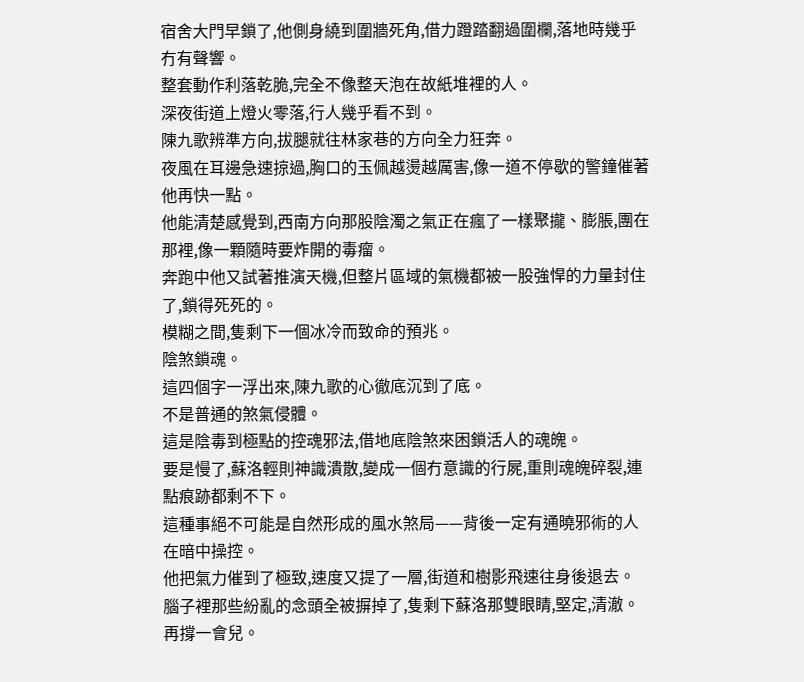宿舍大門早鎖了,他側身繞到圍牆死角,借力蹬踏翻過圍欄,落地時幾乎冇有聲響。
整套動作利落乾脆,完全不像整天泡在故紙堆裡的人。
深夜街道上燈火零落,行人幾乎看不到。
陳九歌辨準方向,拔腿就往林家巷的方向全力狂奔。
夜風在耳邊急速掠過,胸口的玉佩越燙越厲害,像一道不停歇的警鐘催著他再快一點。
他能清楚感覺到,西南方向那股陰濁之氣正在瘋了一樣聚攏、膨脹,團在那裡,像一顆隨時要炸開的毒瘤。
奔跑中他又試著推演天機,但整片區域的氣機都被一股強悍的力量封住了,鎖得死死的。
模糊之間,隻剩下一個冰冷而致命的預兆。
陰煞鎖魂。
這四個字一浮出來,陳九歌的心徹底沉到了底。
不是普通的煞氣侵體。
這是陰毒到極點的控魂邪法,借地底陰煞來困鎖活人的魂魄。
要是慢了,蘇洛輕則神識潰散,變成一個冇意識的行屍,重則魂魄碎裂,連點痕跡都剩不下。
這種事絕不可能是自然形成的風水煞局——背後一定有通曉邪術的人在暗中操控。
他把氣力催到了極致,速度又提了一層,街道和樹影飛速往身後退去。
腦子裡那些紛亂的念頭全被摒掉了,隻剩下蘇洛那雙眼睛,堅定,清澈。
再撐一會兒。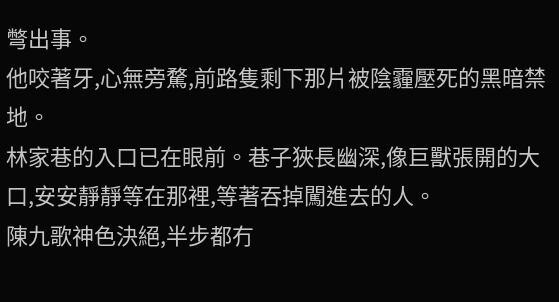彆出事。
他咬著牙,心無旁騖,前路隻剩下那片被陰霾壓死的黑暗禁地。
林家巷的入口已在眼前。巷子狹長幽深,像巨獸張開的大口,安安靜靜等在那裡,等著吞掉闖進去的人。
陳九歌神色決絕,半步都冇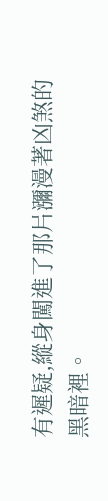有遲疑,縱身闖進了那片瀰漫著凶煞的黑暗裡。